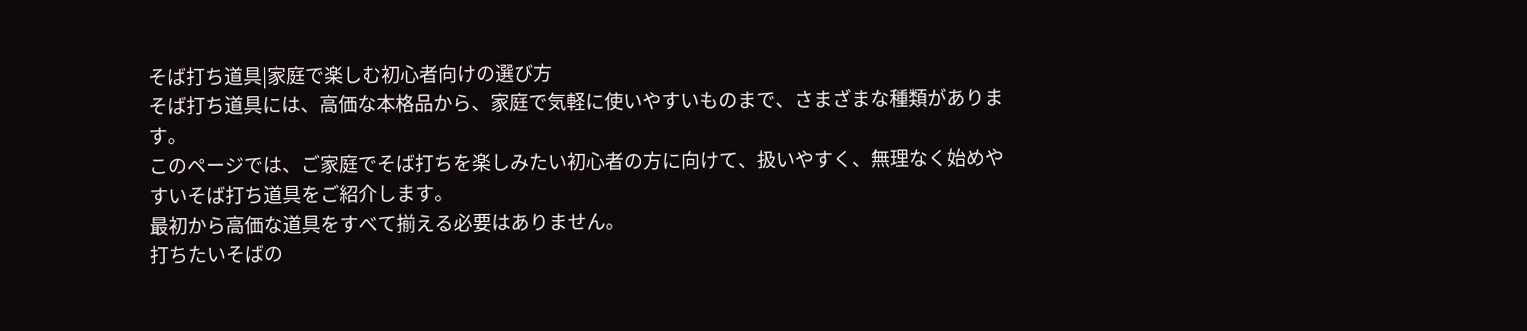そば打ち道具|家庭で楽しむ初心者向けの選び方
そば打ち道具には、高価な本格品から、家庭で気軽に使いやすいものまで、さまざまな種類があります。
このページでは、ご家庭でそば打ちを楽しみたい初心者の方に向けて、扱いやすく、無理なく始めやすいそば打ち道具をご紹介します。
最初から高価な道具をすべて揃える必要はありません。
打ちたいそばの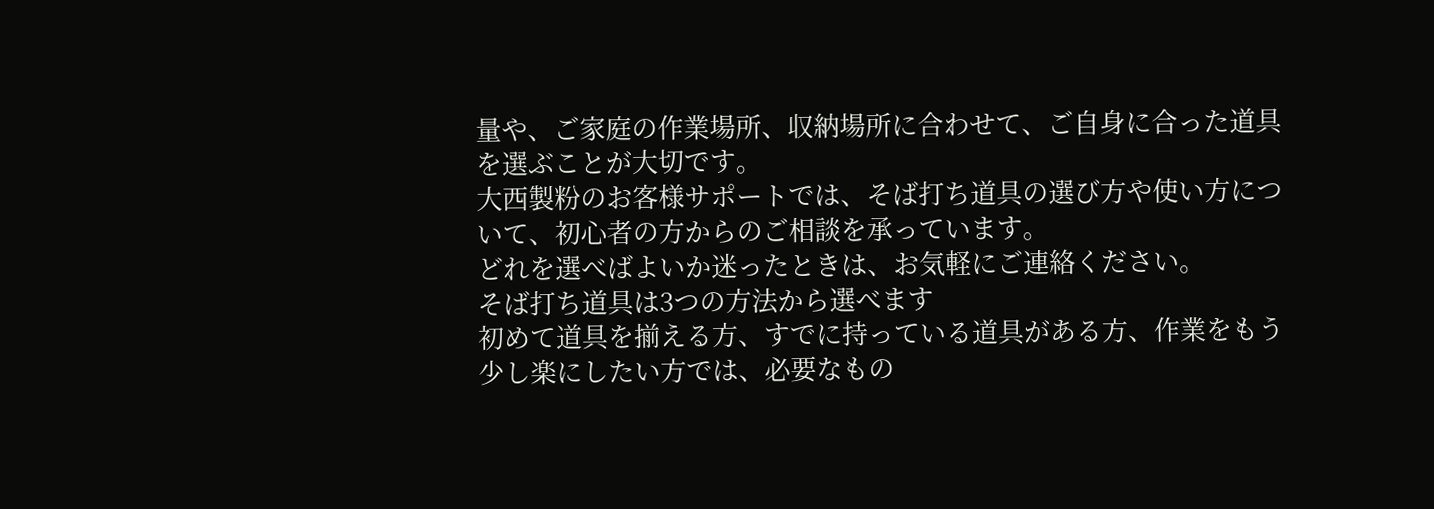量や、ご家庭の作業場所、収納場所に合わせて、ご自身に合った道具を選ぶことが大切です。
大西製粉のお客様サポートでは、そば打ち道具の選び方や使い方について、初心者の方からのご相談を承っています。
どれを選べばよいか迷ったときは、お気軽にご連絡ください。
そば打ち道具は3つの方法から選べます
初めて道具を揃える方、すでに持っている道具がある方、作業をもう少し楽にしたい方では、必要なもの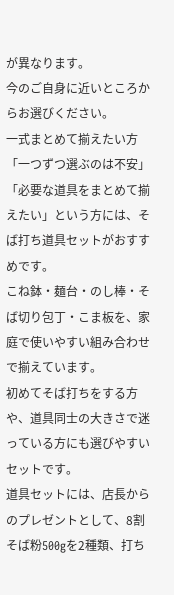が異なります。
今のご自身に近いところからお選びください。
一式まとめて揃えたい方
「一つずつ選ぶのは不安」「必要な道具をまとめて揃えたい」という方には、そば打ち道具セットがおすすめです。
こね鉢・麺台・のし棒・そば切り包丁・こま板を、家庭で使いやすい組み合わせで揃えています。
初めてそば打ちをする方や、道具同士の大きさで迷っている方にも選びやすいセットです。
道具セットには、店長からのプレゼントとして、8割そば粉500gを2種類、打ち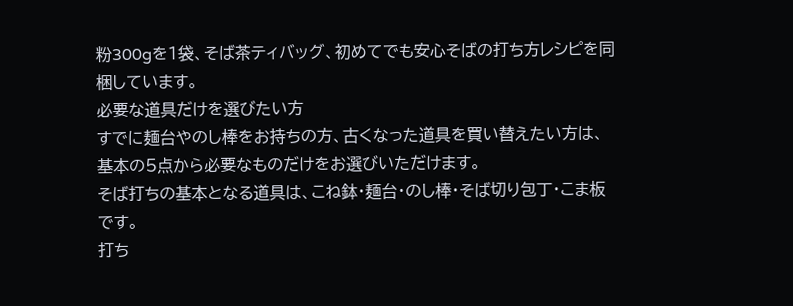粉300gを1袋、そば茶ティバッグ、初めてでも安心そばの打ち方レシピを同梱しています。
必要な道具だけを選びたい方
すでに麺台やのし棒をお持ちの方、古くなった道具を買い替えたい方は、基本の5点から必要なものだけをお選びいただけます。
そば打ちの基本となる道具は、こね鉢・麺台・のし棒・そば切り包丁・こま板です。
打ち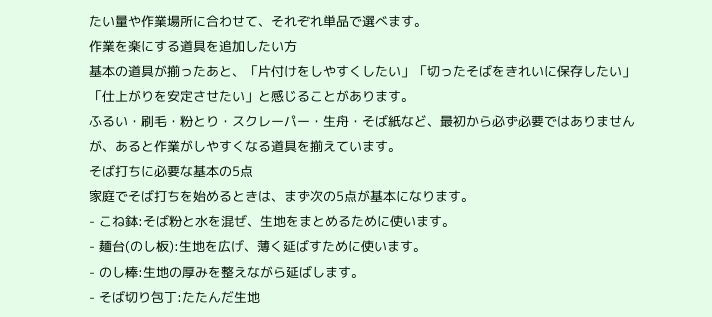たい量や作業場所に合わせて、それぞれ単品で選べます。
作業を楽にする道具を追加したい方
基本の道具が揃ったあと、「片付けをしやすくしたい」「切ったそばをきれいに保存したい」「仕上がりを安定させたい」と感じることがあります。
ふるい・刷毛・粉とり・スクレーパー・生舟・そば紙など、最初から必ず必要ではありませんが、あると作業がしやすくなる道具を揃えています。
そば打ちに必要な基本の5点
家庭でそば打ちを始めるときは、まず次の5点が基本になります。
- こね鉢:そば粉と水を混ぜ、生地をまとめるために使います。
- 麺台(のし板):生地を広げ、薄く延ばすために使います。
- のし棒:生地の厚みを整えながら延ばします。
- そば切り包丁:たたんだ生地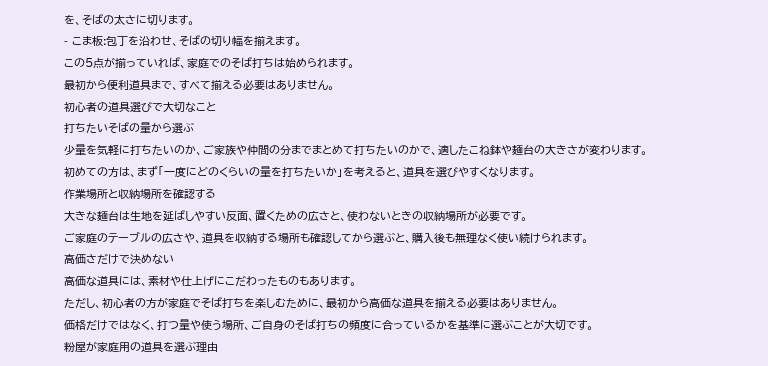を、そばの太さに切ります。
- こま板:包丁を沿わせ、そばの切り幅を揃えます。
この5点が揃っていれば、家庭でのそば打ちは始められます。
最初から便利道具まで、すべて揃える必要はありません。
初心者の道具選びで大切なこと
打ちたいそばの量から選ぶ
少量を気軽に打ちたいのか、ご家族や仲間の分までまとめて打ちたいのかで、適したこね鉢や麺台の大きさが変わります。
初めての方は、まず「一度にどのくらいの量を打ちたいか」を考えると、道具を選びやすくなります。
作業場所と収納場所を確認する
大きな麺台は生地を延ばしやすい反面、置くための広さと、使わないときの収納場所が必要です。
ご家庭のテーブルの広さや、道具を収納する場所も確認してから選ぶと、購入後も無理なく使い続けられます。
高価さだけで決めない
高価な道具には、素材や仕上げにこだわったものもあります。
ただし、初心者の方が家庭でそば打ちを楽しむために、最初から高価な道具を揃える必要はありません。
価格だけではなく、打つ量や使う場所、ご自身のそば打ちの頻度に合っているかを基準に選ぶことが大切です。
粉屋が家庭用の道具を選ぶ理由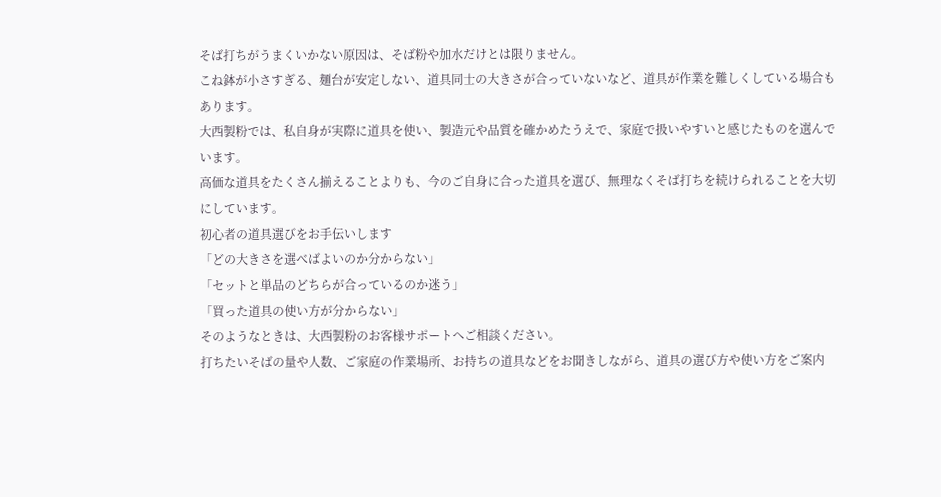そば打ちがうまくいかない原因は、そば粉や加水だけとは限りません。
こね鉢が小さすぎる、麺台が安定しない、道具同士の大きさが合っていないなど、道具が作業を難しくしている場合もあります。
大西製粉では、私自身が実際に道具を使い、製造元や品質を確かめたうえで、家庭で扱いやすいと感じたものを選んでいます。
高価な道具をたくさん揃えることよりも、今のご自身に合った道具を選び、無理なくそば打ちを続けられることを大切にしています。
初心者の道具選びをお手伝いします
「どの大きさを選べばよいのか分からない」
「セットと単品のどちらが合っているのか迷う」
「買った道具の使い方が分からない」
そのようなときは、大西製粉のお客様サポートへご相談ください。
打ちたいそばの量や人数、ご家庭の作業場所、お持ちの道具などをお聞きしながら、道具の選び方や使い方をご案内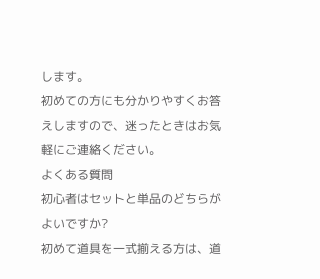します。
初めての方にも分かりやすくお答えしますので、迷ったときはお気軽にご連絡ください。
よくある質問
初心者はセットと単品のどちらがよいですか?
初めて道具を一式揃える方は、道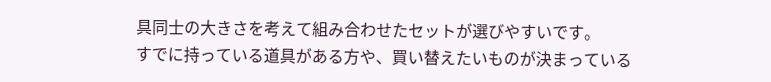具同士の大きさを考えて組み合わせたセットが選びやすいです。
すでに持っている道具がある方や、買い替えたいものが決まっている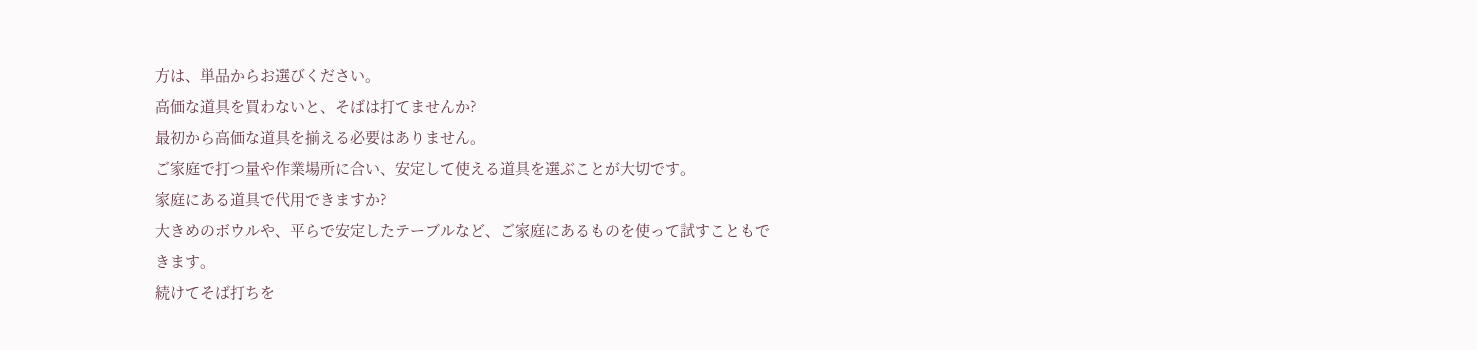方は、単品からお選びください。
高価な道具を買わないと、そばは打てませんか?
最初から高価な道具を揃える必要はありません。
ご家庭で打つ量や作業場所に合い、安定して使える道具を選ぶことが大切です。
家庭にある道具で代用できますか?
大きめのボウルや、平らで安定したテーブルなど、ご家庭にあるものを使って試すこともできます。
続けてそば打ちを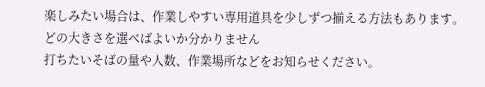楽しみたい場合は、作業しやすい専用道具を少しずつ揃える方法もあります。
どの大きさを選べばよいか分かりません
打ちたいそばの量や人数、作業場所などをお知らせください。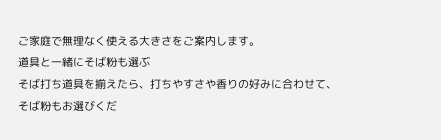ご家庭で無理なく使える大きさをご案内します。
道具と一緒にそば粉も選ぶ
そば打ち道具を揃えたら、打ちやすさや香りの好みに合わせて、そば粉もお選びくだ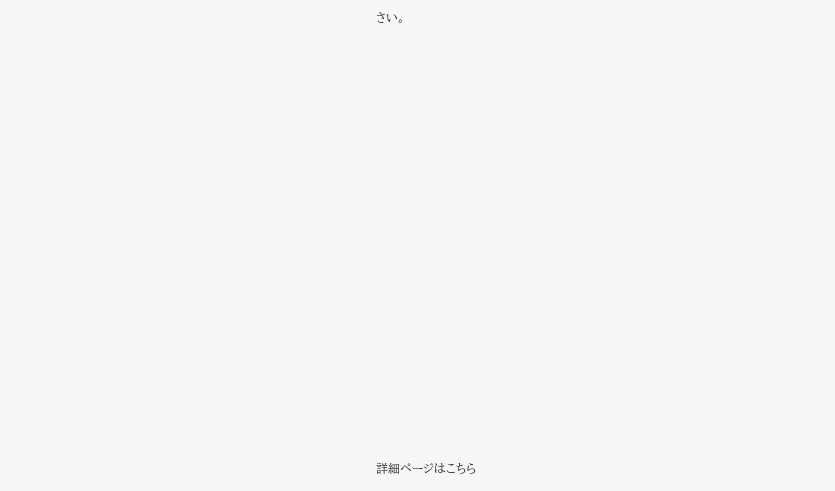さい。























詳細ページはこちら